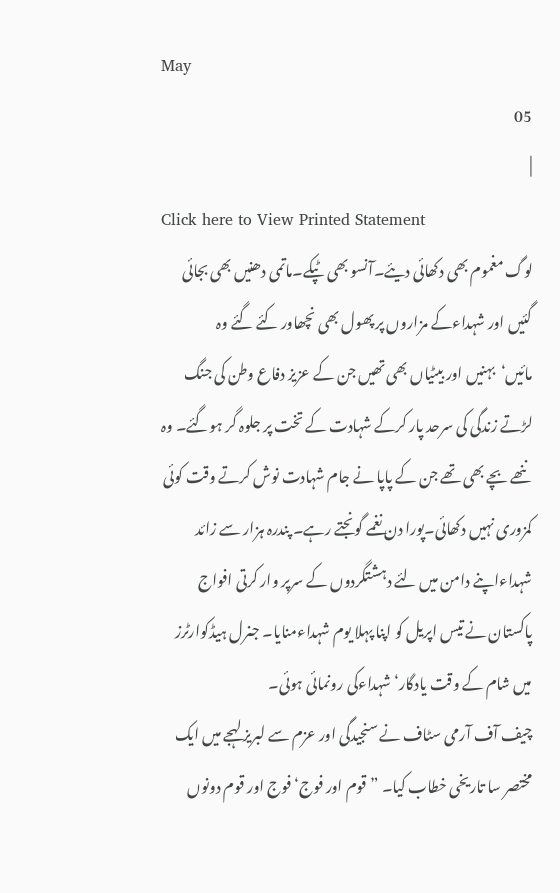May
05
|
Click here to View Printed Statement
لوگ مغموم بھی دکھائی دیئے۔آنسو بھی ٹپکے۔ماتمی دھنیں بھی بجائی گئیں اور شہداءکے مزاروں پر پھول بھی نچھاور کئے گئے وہ مائیں‘بہنیں اور بیٹیاں بھی تھیں جن کے عزیز دفاع وطن کی جنگ لڑتے زندگی کی سرحد پار کرکے شہادت کے تخت پر جلوہ گر ہوگئے۔ وہ ننھے بچے بھی تھے جن کے پاپا نے جام شہادت نوش کرتے وقت کوئی کمزوری نہیں دکھائی۔پورا دن نغمے گونجتے رہے۔ پندرہ ہزار سے زائد شہداءاپنے دامن میں لئے دہشتگردوں کے سرپر وار کرتی افواج پاکستان نے تیس اپریل کو اپنا پہلا یوم شہداءمنایا۔ جنرل ہیڈکوارٹرز میں شام کے وقت یادگار‘ شہداءکی رونمائی ہوئی۔
چیف آف آرمی سٹاف نے سنجیدگی اور عزم سے لبریز لہجے میں ایک مختصر سا تاریخی خطاب کیا۔ ”قوم اور فوج‘ فوج اور قوم دونوں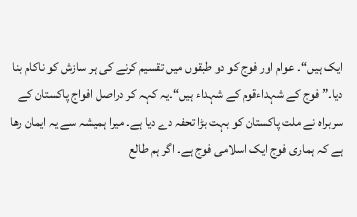ایک ہیں“۔ عوام اور فوج کو دو طبقوں میں تقسیم کرنے کی ہر سازش کو ناکام بنا دیا۔” فوج کے شہداءقوم کے شہداء ہیں“۔یہ کہہ کر دراصل افواج پاکستان کے سربراہ نے ملت پاکستان کو بہت بڑا تحفہ دے دیا ہے۔ میرا ہمیشہ سے یہ ایمان رھا ہے کہ ہماری فوج ایک اسلامی فوج ہے۔ اگر ہم طالع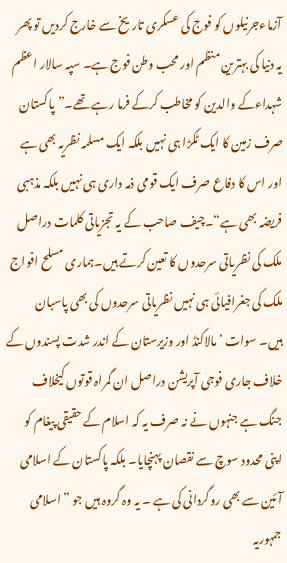آزماءجرنیلوں کو فوج کی عسکری تاریخ سے خارج کردیں تو پھر یہ دنیا کی بہترین منظم اور محب وطن فوج ہے۔ سپہ سالار اعظم شہداءکے والدین کو مخاطب کرکے فرما رہے تھے۔”پاکستان صرف زمین کا ایک ٹکڑا ہی نہیں بلکہ ایک مسلمہ نظریہ بھی ہے اور اس کا دفاع صرف ایک قومی ذمہ داری ہی نہیں بلکہ مذہبی فریضہ بھی ہے“۔چیف صاحب کے یہ تجزیاتی کلمات دراصل ملک کی نظریاتی سرحدوں کا تعین کرتے ہیں۔ہماری مسلح افواج ملک کی جغرافیائی ہی نہیں نظریاتی سرحدوں کی بھی پاسبان ہیں۔ سوات ‘مالاکنڈ اور وزیرستان کے اندر شدت پسندوں کے خلاف جاری فوجی آپریشن دراصل ان گمراہ قوتوں کیخلاف جنگ ہے جنہوں نے نہ صرف یہ کہ اسلام کے حقیقی پیغام کو اپنی محدود سوچ سے نقصان پہنچایا۔ بلکہ پاکستان کے اسلامی آئین سے بھی روگردانی کی ہے ۔ یہ وہ گروہ ہیں جو ”اسلامی جمہوریہ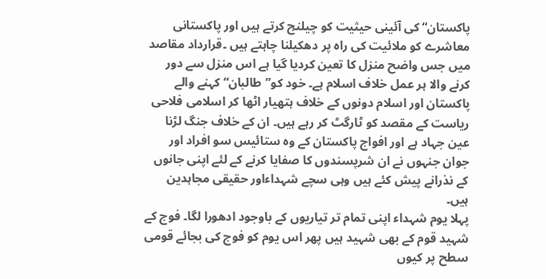پاکستان“ کی آئینی حیثیت کو چیلنج کرتے ہیں اور پاکستانی معاشرے کو ملائیت کی راہ پر دھکیلنا چاہتے ہیں ۔قرارداد مقاصد میں جس واضح منزل کا تعین کردیا گیا ہے اس منزل سے دور کرنے والا ہر عمل خلاف اسلام ہے۔ خود کو”طالبان“ کہنے والے پاکستان اور اسلام دونوں کے خلاف ہتھیار اٹھا کر اسلامی فلاحی ریاست کے مقصد کو ٹارگٹ کر رہے ہیں۔ ان کے خلاف جنگ لڑنا عین جہاد ہے اور افواج پاکستان کے وہ ستائیس سو افراد اور جوان جنہوں نے ان شرپسندوں کا صفایا کرنے کے لئے اپنی جانوں کے نذرانے پیش کئے ہیں وہی سچے شہداءاور حقیقی مجاہدین ہیں۔
پہلا یوم شہداء اپنی تمام تر تیاریوں کے باوجود ادھورا لگا۔ فوج کے شہید قوم کے بھی شہید ہیں پھر اس یوم کو فوج کی بجائے قومی سطح پر کیوں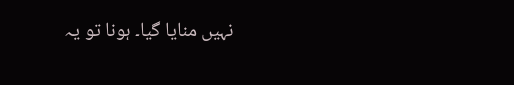نہیں منایا گیا۔ ہونا تو یہ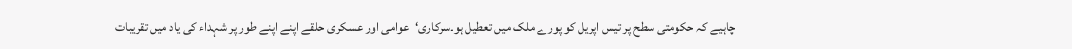چاہیے کہ حکومتی سطح پر تیس اپریل کو پورے ملک میں تعطیل ہو۔سرکاری‘عوامی اور عسکری حلقے اپنے اپنے طور پر شہداء کی یاد میں تقریبات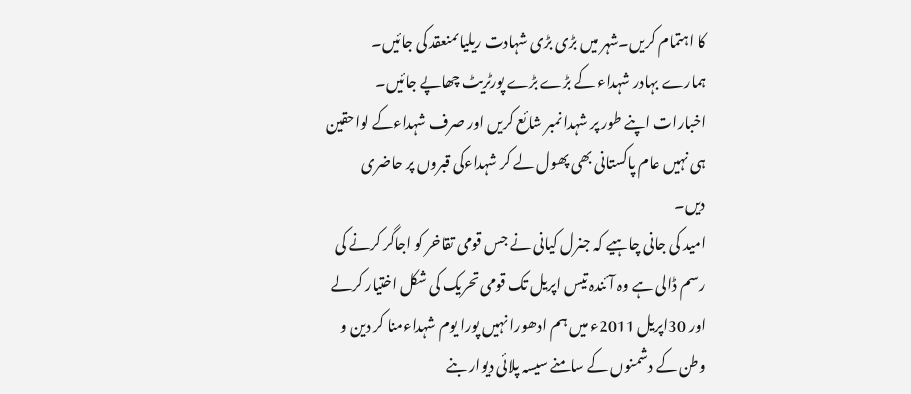کا اہتمام کریں۔شہر میں بڑی بڑی شہادت ریلیاںمنعقد کی جائیں۔ ہمارے بہادر شہداء کے بڑے بڑے پورٹریٹ چھاپے جائیں۔ اخبارات اپنے طور پر شہدا نمبر شائع کریں اور صرف شہداءکے لواحقین ہی نہیں عام پاکستانی بھی پھول لے کر شہداءکی قبروں پر حاضری دیں۔
امید کی جانی چاہیے کہ جنرل کیانی نے جس قومی تقاخر کو اجاگر کرنے کی رسم ڈالی ہے وہ آئندہ تیس اپریل تک قومی تحریک کی شکل اختیار کرلے اور 30اپریل 2011ء میں ہم ادھورا نہیں پورا یوم شہداءمنا کر دین و وطن کے دشمنوں کے سامنے سیسہ پلائی دیوار بنے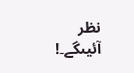نظر آئیںگے۔!